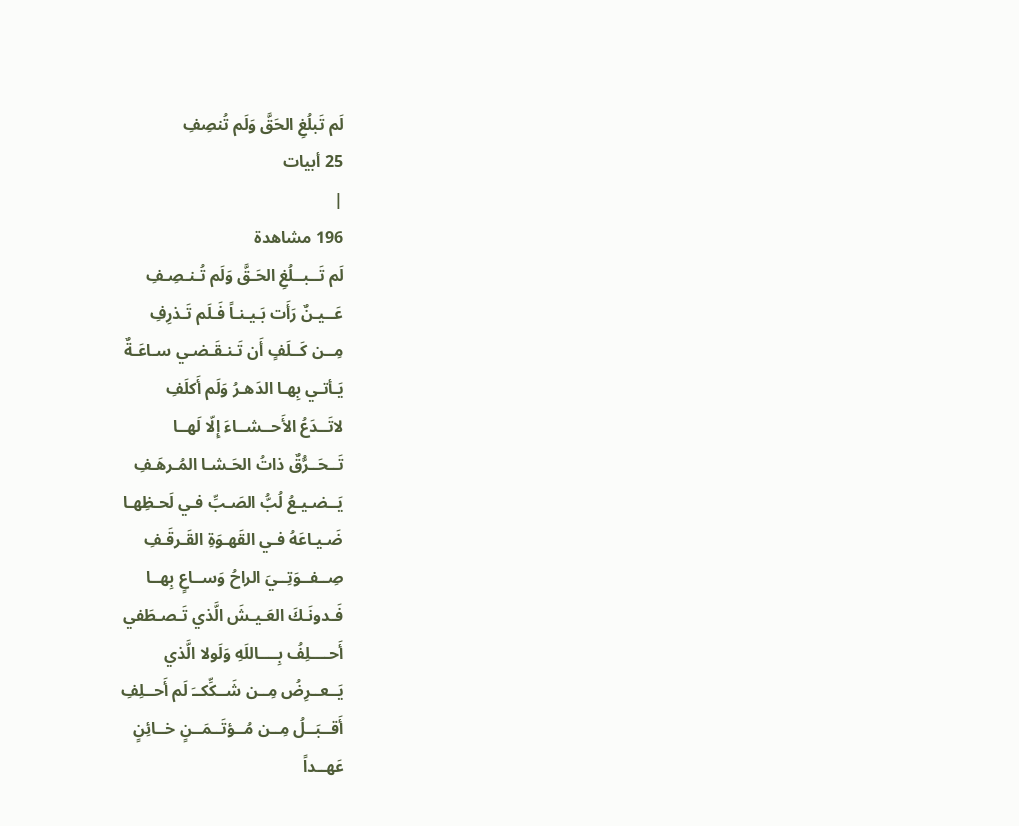لَم تَبلُغِ الحَقَّ وَلَم تُنصِفِ
25 أبيات
|
196 مشاهدة
لَم تَــبــلُغِ الحَـقَّ وَلَم تُـنـصِـفِ
عَــيـنٌ رَأَت بَـيـنـاً فَـلَم تَـذرِفِ
مِــن كَــلَفٍ أَن تَـنـقَـضـي سـاعَـةٌ
يَـأتـي بِهـا الدَهـرُ وَلَم أَكلَفِ
لاتَــدَعُ الأَحــشــاءَ إِلّا لَهــا
تَــحَــرُّقٌ ذاتُ الحَـشـا المُـرهَـفِ
يَــضـيـعُ لُبُّ الصَـبِّ فـي لَحـظِهـا
ضَـيـاعَهُ فـي القَهـوَةِ القَـرقَـفِ
صِــفــوَتِــيَ الراحُ وَســاعٍ بِهــا
فَـدونَـكَ العَـيـشَ الَّذي تَـصـطَفي
أَحــــلِفُ بِــــاللَهِ وَلَولا الَّذي
يَــعــرِضُ مِــن شَــكِّكــَ لَم أَحــلِفِ
أَقــبَــلُ مِــن مُــؤتَــمَــنٍ خــائِنٍ
عَهــداً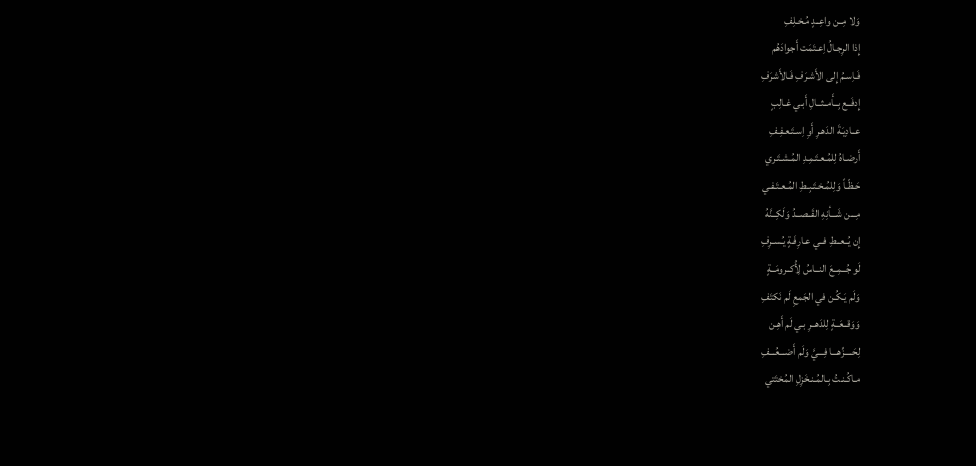وَلا مِــن واعِــدٍ مُـخـلِفِ
إِذا الرِجـالُ اِعـتَمَت أَجوادَهُم
فَـاِسـمُ إِلى الأَشـرَفِ فَـالأَشرَفِ
إِدفَــع بِــأَمــثــالِ أَبـي غـالِبٍ
عــادِيَـةَ الدَهـرِ أَوِ اِسـتَـعـفِـفِ
أَرضـاهُ لِلمُـعـتَـمِـدِ المُـشـتَـري
حَـظّـاً وَلِلمُـخـتَـبِـطِ المُـعـتَـفـي
مِـــن شَـــأنِهِ القَــصــدُ وَلَكِــنَّهُ
إِن يُــعــطِ فــي عـارِفَـةٍ يُـسـرِفِ
لَو جُــمِــعَ النــاسُ لِأُكــرومَــةٍ
وَلَم يَـكُـن في الجَمعِ لَم نَكتَفِ
وَوَقــعَــةٍ لِلدَهــرِ بـي لَم أَهِـن
لِحَــــزِّهـــا فِـــيَّ وَلَم أَضـــعُـــفِ
مـاكُـنـتُ بِـالمُـنـخَزِلِ المُختَتي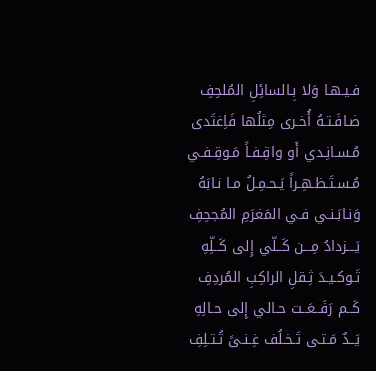فـيـهـا وَلا بِـالسائِلِ المُلحِفِ
ضـافَـتـهُ أُخـرى مِثلُها فَاِغتَدى
مُـسـانِـدي أَو واقِـفـاً مَـوقِـفـي
مُـسـتَـظـهِـراً يَـحـمِـلُ مـا نـابَهُ
وَنـابَـنـي فـي المَغرَمِ المُجحِفِ
يَـــزدادُ مِـــن كَــلّي إِلى كَــلِّهِ
تَـوكـيـدَ ثِـقلِ الراكِبِ المُردِفِ
كَــم رَفَــعَــت حـالي إِلى حـالِهِ
يَــدٌ مَـتـى تَـخـلُف غِـنـىً تُـتـلِفِ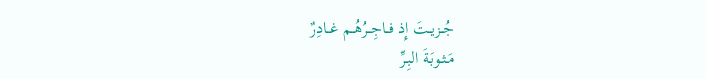جُــزيــتَ إِذ فــاجِــرُهُــم غــادِرٌ
مَـثـوبَـةَ البِـرِّ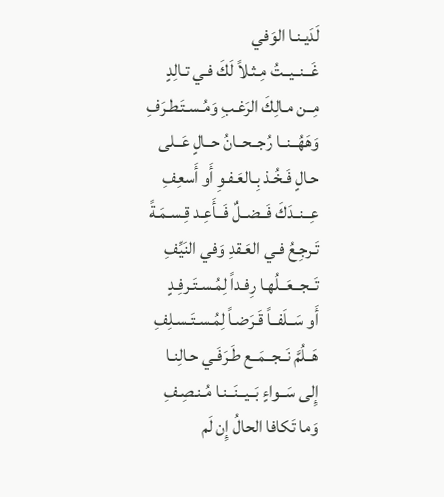لَدَيـنـا الوَفي
غَــنــيــتُ مِـثـلاً لَكَ فـي تـالِدٍ
مِــن مـالِكَ الرَغـبِ وَمُـسـتَـطـرَفِ
وَهَهُــنــا رُجــحــانُ حــالٍ عَــلى
حـالٍ فَـخُـذ بِـالعَـفـوِ أَو أَسعِفِ
عِــنــدَكَ فَــضــلٌ فَــأَعِـد قِـسـمَـةً
تَـرجِـعُ فـي العَـقدِ وَفي النَيِّفِ
تَــجــعَــلُهـا رِفـداً لِمُـسـتَـرفِـدٍ
أَو سَــلَفــاً قَـرَضـاً لِمُـسـتَـسـلِفِ
هَــلُمَّ نَــجــمَــع طَـرَفَـي حـالِنـا
إِلى سَــواءٍ بَــيــنَــنـا مُـنـصِـفِ
وَما تَكافا الحالُ إِن لَم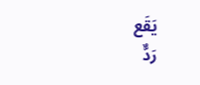يَقَع
رَدٌّ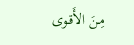مِـنَ الأَقـوى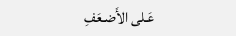عَـلى الأَضـعَفِ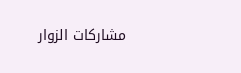مشاركات الزوار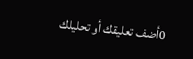0أضف تعليقك أو تحليلك